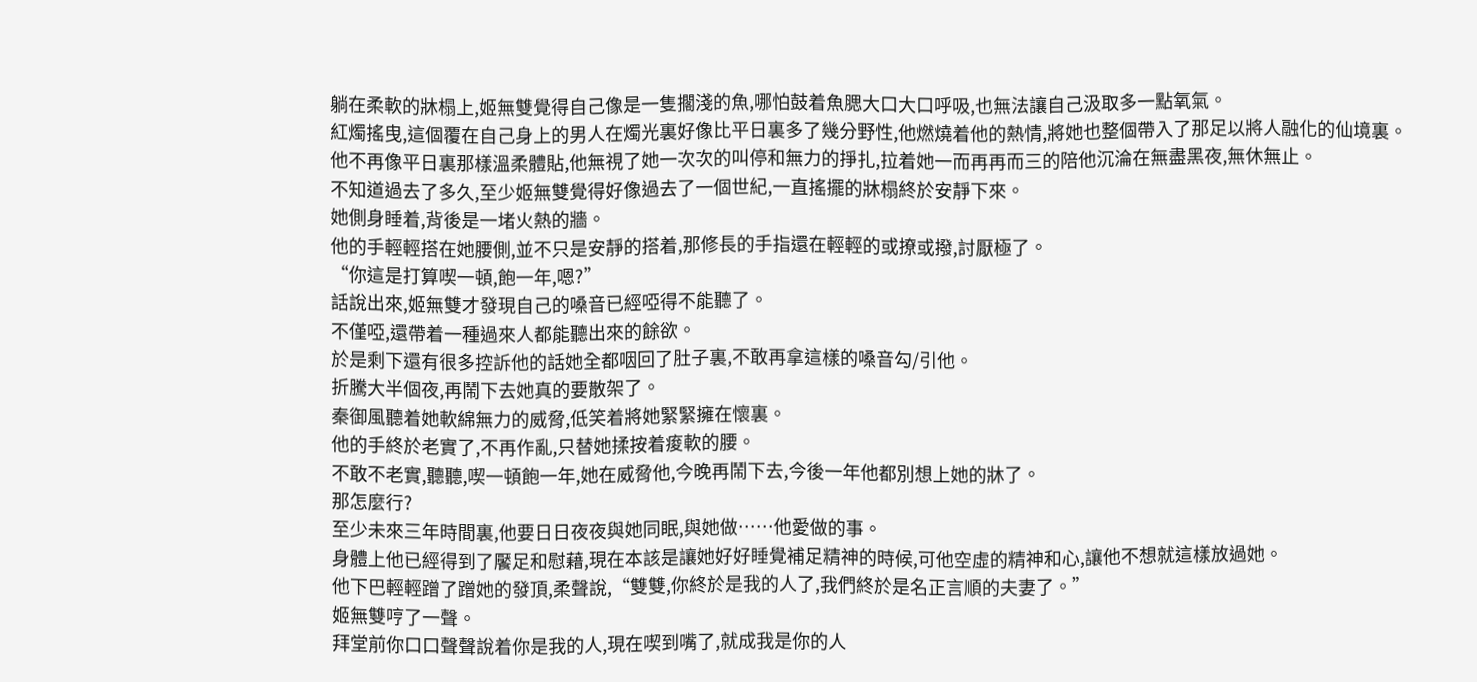躺在柔軟的牀榻上,姬無雙覺得自己像是一隻擱淺的魚,哪怕鼓着魚腮大口大口呼吸,也無法讓自己汲取多一點氧氣。
紅燭搖曳,這個覆在自己身上的男人在燭光裏好像比平日裏多了幾分野性,他燃燒着他的熱情,將她也整個帶入了那足以將人融化的仙境裏。
他不再像平日裏那樣溫柔體貼,他無視了她一次次的叫停和無力的掙扎,拉着她一而再再而三的陪他沉淪在無盡黑夜,無休無止。
不知道過去了多久,至少姬無雙覺得好像過去了一個世紀,一直搖擺的牀榻終於安靜下來。
她側身睡着,背後是一堵火熱的牆。
他的手輕輕搭在她腰側,並不只是安靜的搭着,那修長的手指還在輕輕的或撩或撥,討厭極了。
“你這是打算喫一頓,飽一年,嗯?”
話說出來,姬無雙才發現自己的嗓音已經啞得不能聽了。
不僅啞,還帶着一種過來人都能聽出來的餘欲。
於是剩下還有很多控訴他的話她全都咽回了肚子裏,不敢再拿這樣的嗓音勾/引他。
折騰大半個夜,再鬧下去她真的要散架了。
秦御風聽着她軟綿無力的威脅,低笑着將她緊緊擁在懷裏。
他的手終於老實了,不再作亂,只替她揉按着痠軟的腰。
不敢不老實,聽聽,喫一頓飽一年,她在威脅他,今晚再鬧下去,今後一年他都別想上她的牀了。
那怎麼行?
至少未來三年時間裏,他要日日夜夜與她同眠,與她做……他愛做的事。
身體上他已經得到了饜足和慰藉,現在本該是讓她好好睡覺補足精神的時候,可他空虛的精神和心,讓他不想就這樣放過她。
他下巴輕輕蹭了蹭她的發頂,柔聲說,“雙雙,你終於是我的人了,我們終於是名正言順的夫妻了。”
姬無雙哼了一聲。
拜堂前你口口聲聲說着你是我的人,現在喫到嘴了,就成我是你的人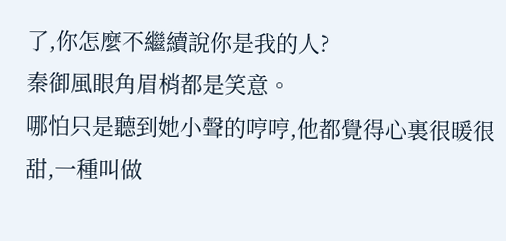了,你怎麼不繼續說你是我的人?
秦御風眼角眉梢都是笑意。
哪怕只是聽到她小聲的哼哼,他都覺得心裏很暖很甜,一種叫做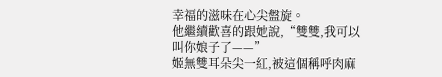幸福的滋味在心尖盤旋。
他繼續歡喜的跟她說,“雙雙,我可以叫你娘子了——”
姬無雙耳朵尖一紅,被這個稱呼肉麻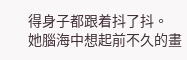得身子都跟着抖了抖。
她腦海中想起前不久的畫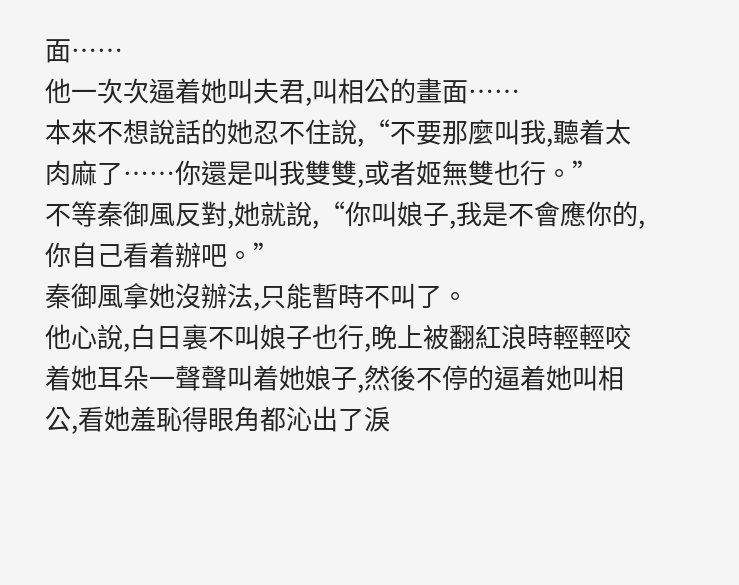面……
他一次次逼着她叫夫君,叫相公的畫面……
本來不想說話的她忍不住說,“不要那麼叫我,聽着太肉麻了……你還是叫我雙雙,或者姬無雙也行。”
不等秦御風反對,她就說,“你叫娘子,我是不會應你的,你自己看着辦吧。”
秦御風拿她沒辦法,只能暫時不叫了。
他心說,白日裏不叫娘子也行,晚上被翻紅浪時輕輕咬着她耳朵一聲聲叫着她娘子,然後不停的逼着她叫相公,看她羞恥得眼角都沁出了淚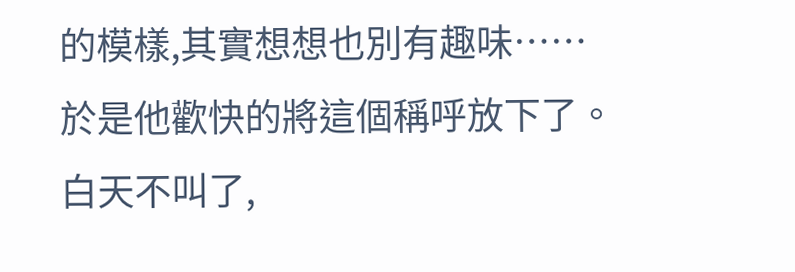的模樣,其實想想也別有趣味……
於是他歡快的將這個稱呼放下了。
白天不叫了,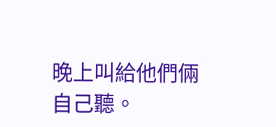晚上叫給他們倆自己聽。